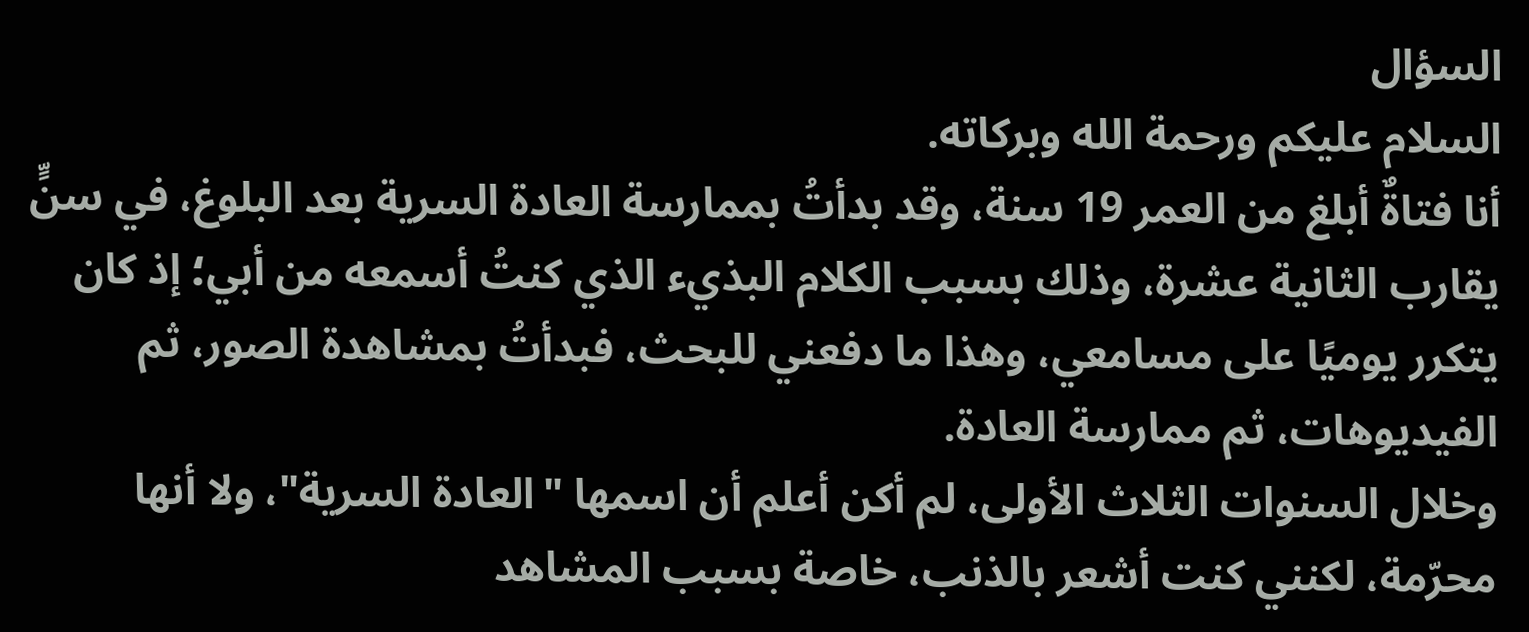السؤال
السلام عليكم ورحمة الله وبركاته.
أنا فتاةٌ أبلغ من العمر 19 سنة، وقد بدأتُ بممارسة العادة السرية بعد البلوغ، في سنٍّ يقارب الثانية عشرة، وذلك بسبب الكلام البذيء الذي كنتُ أسمعه من أبي؛ إذ كان يتكرر يوميًا على مسامعي، وهذا ما دفعني للبحث، فبدأتُ بمشاهدة الصور، ثم الفيديوهات، ثم ممارسة العادة.
وخلال السنوات الثلاث الأولى، لم أكن أعلم أن اسمها "العادة السرية"، ولا أنها محرّمة، لكنني كنت أشعر بالذنب، خاصة بسبب المشاهد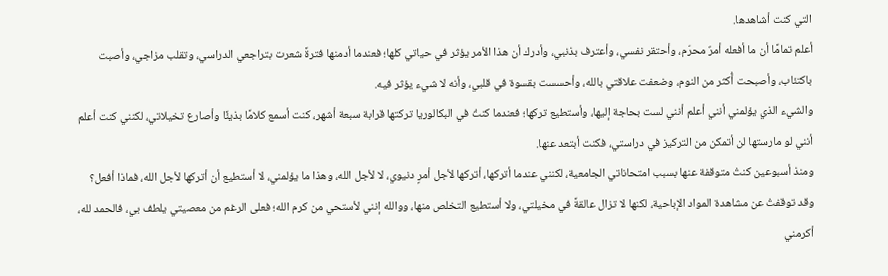التي كنت أشاهدها.
أعلم تمامًا أن ما أفعله أمرٌ محرّم، وأحتقر نفسي، وأعترف بذنبي، وأدرك أن هذا الأمر يؤثر في حياتي كلها؛ فعندما أدمنها فترةً شعرت بتراجعي الدراسي، وتقلب مزاجي، وأصبت باكتئاب، وأصبحت أُكثر من النوم، وضعفت علاقتي بالله، وأحسست بقسوة في قلبي، وأنه لا شيء يؤثر فيه.
والشيء الذي يؤلمني أنني أعلم أنني لست بحاجة إليها، وأستطيع تركها؛ فعندما كنتُ في البكالوريا تركتها قرابة سبعة أشهر، كنت أسمع كلامًا بذيئًا وأصارع تخيلاتي، لكنني كنت أعلم أنني لو مارستها لن أتمكن من التركيز في دراستي، فكنت أبتعد عنها.
ومنذ أسبوعين كنتُ متوقفة عنها بسبب امتحاناتي الجامعية، لكنني عندما أتركها، أتركها لأجل أمرٍ دنيوي، لا لأجل الله، وهذا ما يؤلمني، لا أستطيع أن أتركها لأجل الله، فماذا أفعل؟
وقد توقفتُ عن مشاهدة المواد الإباحية، لكنها لا تزال عالقةً في مخيلتي، ولا أستطيع التخلص منها، ووالله إنني لأستحي من كرم الله؛ فعلى الرغم من معصيتي يلطف بي، فالحمد لله، أكرمني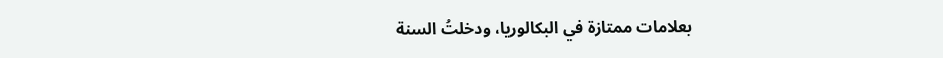بعلامات ممتازة في البكالوريا، ودخلتُ السنة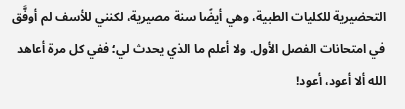التحضيرية للكليات الطبية، وهي أيضًا سنة مصيرية، لكنني للأسف لم أوفَّق في امتحانات الفصل الأول. ولا أعلم ما الذي يحدث لي؛ ففي كل مرة أعاهد الله ألا أعود، أعود!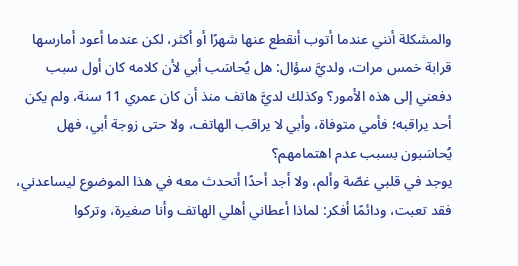والمشكلة أنني عندما أتوب أنقطع عنها شهرًا أو أكثر، لكن عندما أعود أمارسها قرابة خمس مرات، ولديَّ سؤال: هل يُحاسَب أبي لأن كلامه كان أول سبب دفعني إلى هذه الأمور؟ وكذلك لديَّ هاتف منذ أن كان عمري 11 سنة، ولم يكن أحد يراقبه؛ فأمي متوفاة، وأبي لا يراقب الهاتف، ولا حتى زوجة أبي، فهل يُحاسَبون بسبب عدم اهتمامهم؟
يوجد في قلبي غصّة وألم، ولا أجد أحدًا أتحدث معه في هذا الموضوع ليساعدني، فقد تعبت، ودائمًا أفكر: لماذا أعطاني أهلي الهاتف وأنا صغيرة، وتركوا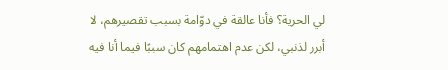لي الحرية؟ فأنا عالقة في دوّامة بسبب تقصيرهم، لا أبرر لذنبي، لكن عدم اهتمامهم كان سببًا فيما أنا فيه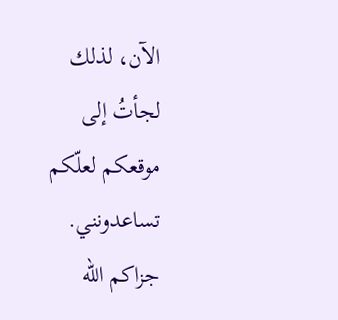الآن، لذلك لجأتُ إلى موقعكم لعلّكم تساعدونني.
جزاكم الله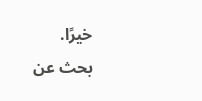خيرًا.
بحث عن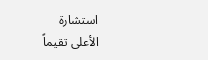استشارة
الأعلى تقيماً